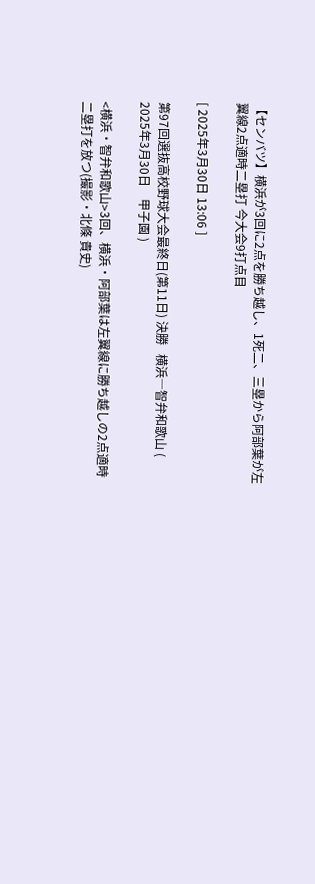【センバツ】横浜が3回に2点を勝ち越し、1死二、三塁から阿部葉が左翼線2点適時二塁打 今大会9打点目

[ 2025年3月30日 13:06 ]

第97回選抜高校野球大会最終日(第11日) 決勝   横浜―智弁和歌山 ( 2025年3月30日    甲子園 )

<横浜・智弁和歌山>3回、横浜・阿部葉は左翼線に勝ち越しの2点適時二塁打を放つ(撮影・北條 貴史)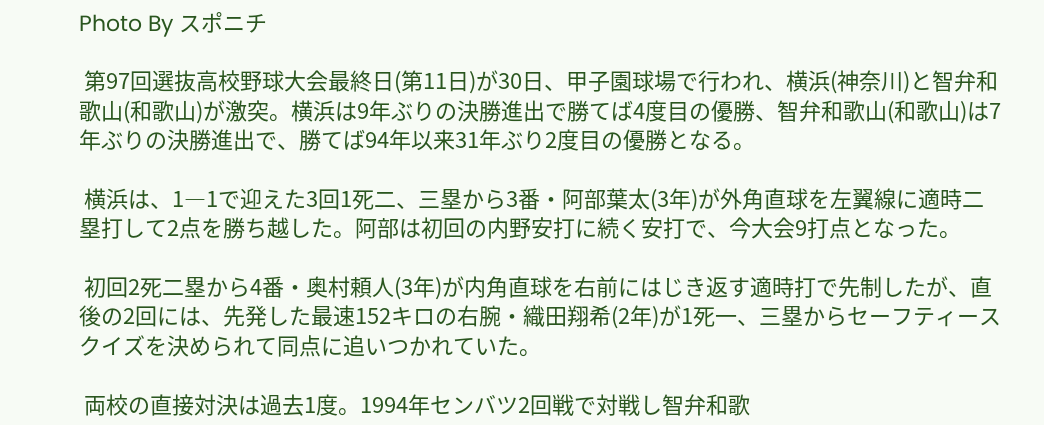Photo By スポニチ

 第97回選抜高校野球大会最終日(第11日)が30日、甲子園球場で行われ、横浜(神奈川)と智弁和歌山(和歌山)が激突。横浜は9年ぶりの決勝進出で勝てば4度目の優勝、智弁和歌山(和歌山)は7年ぶりの決勝進出で、勝てば94年以来31年ぶり2度目の優勝となる。

 横浜は、1―1で迎えた3回1死二、三塁から3番・阿部葉太(3年)が外角直球を左翼線に適時二塁打して2点を勝ち越した。阿部は初回の内野安打に続く安打で、今大会9打点となった。

 初回2死二塁から4番・奥村頼人(3年)が内角直球を右前にはじき返す適時打で先制したが、直後の2回には、先発した最速152キロの右腕・織田翔希(2年)が1死一、三塁からセーフティースクイズを決められて同点に追いつかれていた。

 両校の直接対決は過去1度。1994年センバツ2回戦で対戦し智弁和歌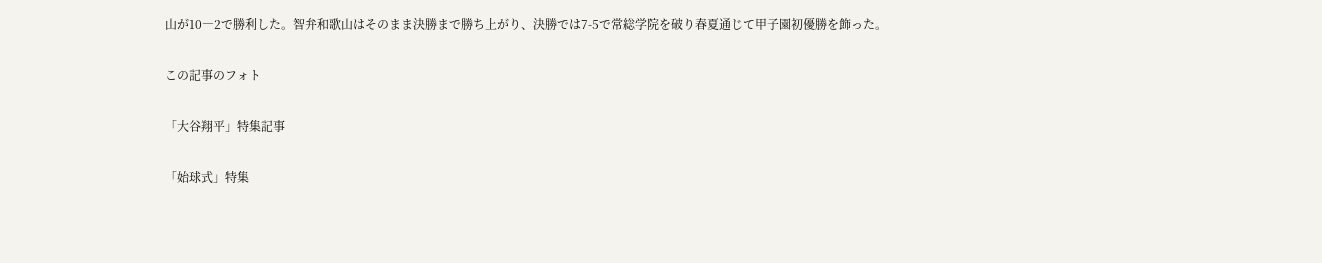山が10―2で勝利した。智弁和歌山はそのまま決勝まで勝ち上がり、決勝では7-5で常総学院を破り春夏通じて甲子園初優勝を飾った。

この記事のフォト

「大谷翔平」特集記事

「始球式」特集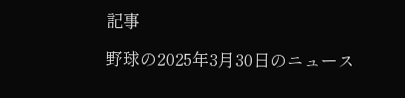記事

野球の2025年3月30日のニュース